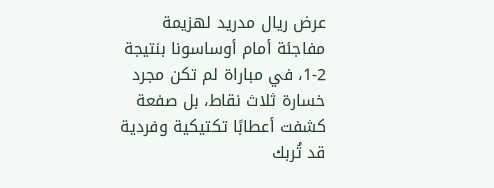عرض ريال مدريد لهزيمة مفاجئة أمام أوساسونا بنتيجة 2-1، في مباراة لم تكن مجرد خسارة ثلاث نقاط، بل صفعة كشفت أعطابًا تكتيكية وفردية قد تُربك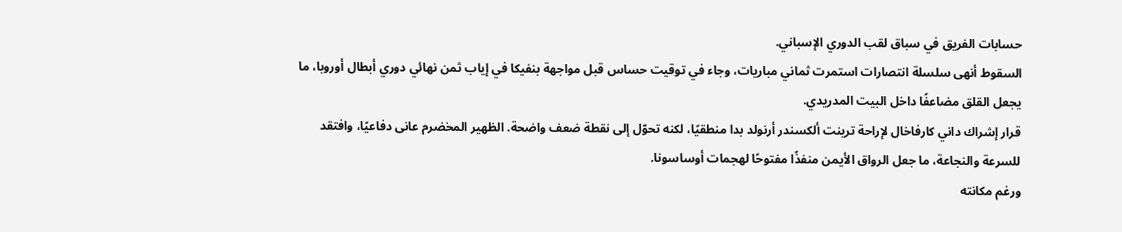حسابات الفريق في سباق لقب الدوري الإسباني.
السقوط أنهى سلسلة انتصارات استمرت ثماني مباريات، وجاء في توقيت حساس قبل مواجهة بنفيكا في إياب ثمن نهائي دوري أبطال أوروبا، ما يجعل القلق مضاعفًا داخل البيت المدريدي.
قرار إشراك داني كارفاخال لإراحة ترينت ألكسندر أرنولد بدا منطقيًا، لكنه تحوّل إلى نقطة ضعف واضحة. الظهير المخضرم عانى دفاعيًا، وافتقد للسرعة والنجاعة، ما جعل الرواق الأيمن منفذًا مفتوحًا لهجمات أوساسونا.
ورغم مكانته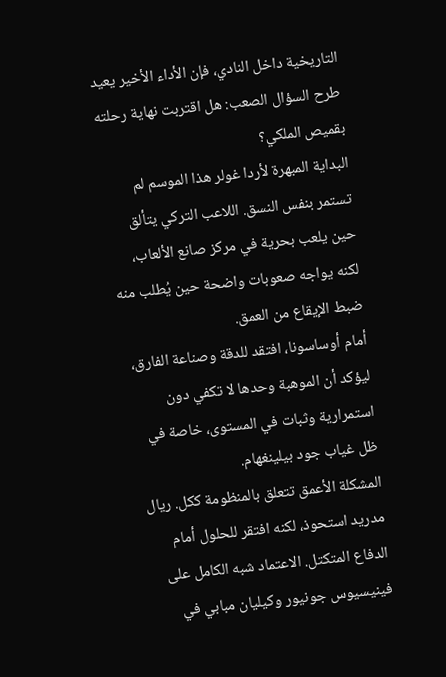التاريخية داخل النادي، فإن الأداء الأخير يعيد طرح السؤال الصعب: هل اقتربت نهاية رحلته بقميص الملكي؟
البداية المبهرة لأردا غولر هذا الموسم لم تستمر بنفس النسق. اللاعب التركي يتألق حين يلعب بحرية في مركز صانع الألعاب، لكنه يواجه صعوبات واضحة حين يُطلب منه ضبط الإيقاع من العمق.
أمام أوساسونا، افتقد للدقة وصناعة الفارق، ليؤكد أن الموهبة وحدها لا تكفي دون استمرارية وثبات في المستوى، خاصة في ظل غياب جود بيلينغهام.
المشكلة الأعمق تتعلق بالمنظومة ككل. ريال مدريد استحوذ، لكنه افتقر للحلول أمام الدفاع المتكتل. الاعتماد شبه الكامل على فينيسيوس جونيور وكيليان مبابي في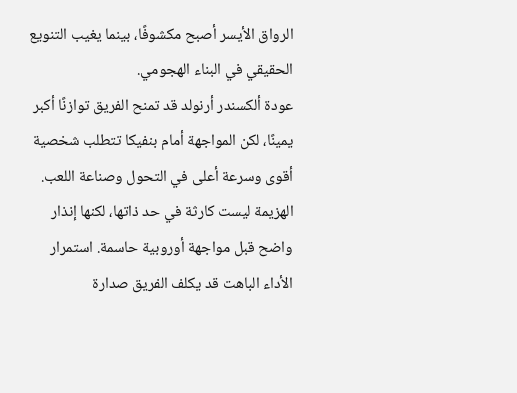الرواق الأيسر أصبح مكشوفًا، بينما يغيب التنويع الحقيقي في البناء الهجومي.
عودة ألكسندر أرنولد قد تمنح الفريق توازنًا أكبر يمينًا، لكن المواجهة أمام بنفيكا تتطلب شخصية أقوى وسرعة أعلى في التحول وصناعة اللعب.
الهزيمة ليست كارثة في حد ذاتها، لكنها إنذار واضح قبل مواجهة أوروبية حاسمة. استمرار الأداء الباهت قد يكلف الفريق صدارة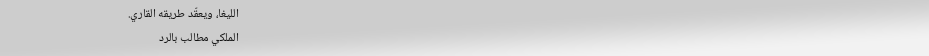الليغا، ويعقّد طريقه القاري.
الملكي مطالب بالرد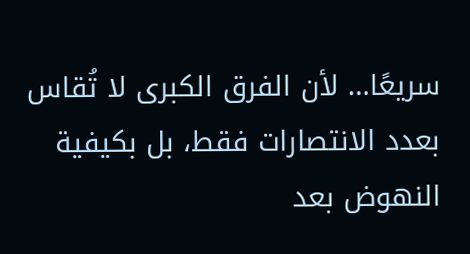سريعًا… لأن الفرق الكبرى لا تُقاس بعدد الانتصارات فقط، بل بكيفية النهوض بعد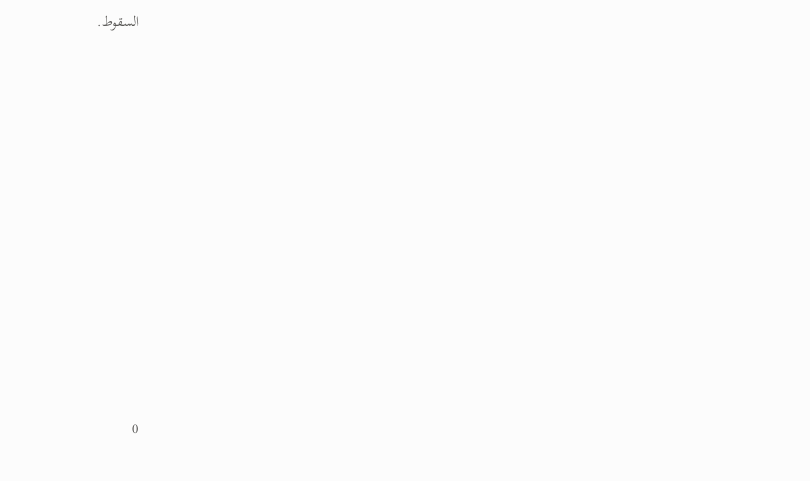السقوط.




















0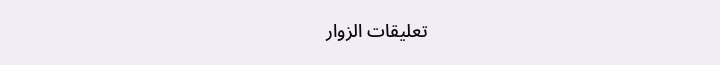تعليقات الزوار